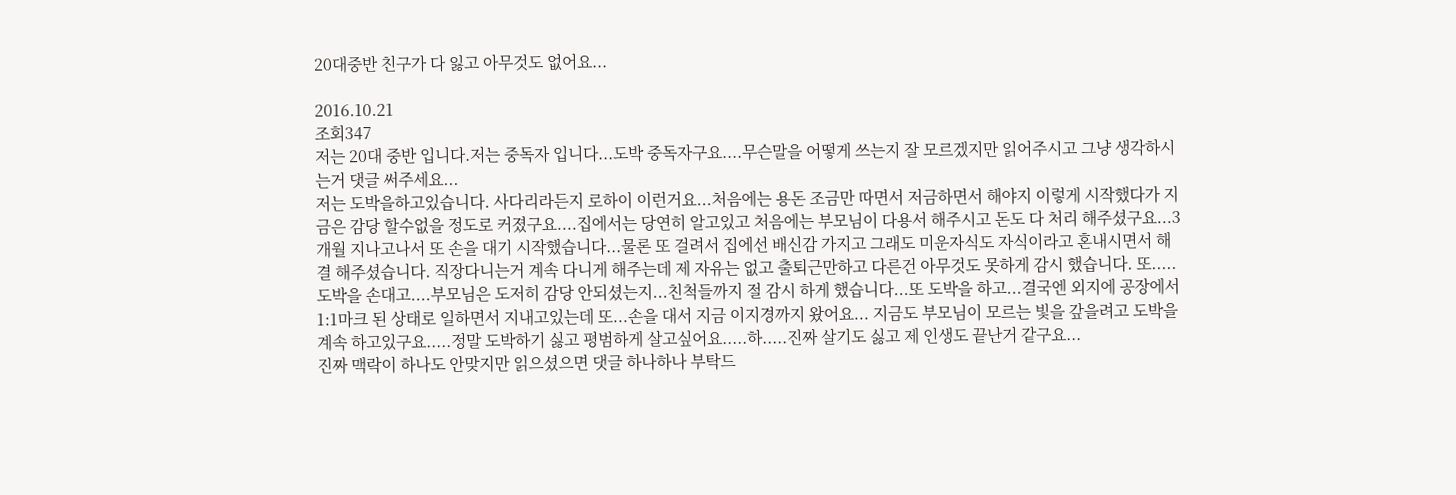20대중반 친구가 다 잃고 아무것도 없어요...

2016.10.21
조회347
저는 20대 중반 입니다.저는 중독자 입니다...도박 중독자구요....무슨말을 어떻게 쓰는지 잘 모르겠지만 읽어주시고 그냥 생각하시는거 댓글 써주세요...
저는 도박을하고있습니다. 사다리라든지 로하이 이런거요...처음에는 용돈 조금만 따면서 저금하면서 해야지 이렇게 시작했다가 지금은 감당 할수없을 정도로 커졌구요....집에서는 당연히 알고있고 처음에는 부모님이 다용서 해주시고 돈도 다 처리 해주셨구요...3개월 지나고나서 또 손을 대기 시작했습니다...물론 또 걸려서 집에선 배신감 가지고 그래도 미운자식도 자식이라고 혼내시면서 해결 해주셨습니다. 직장다니는거 계속 다니게 해주는데 제 자유는 없고 출퇴근만하고 다른건 아무것도 못하게 감시 했습니다. 또.....도박을 손대고....부모님은 도저히 감당 안되셨는지...친척들까지 절 감시 하게 했습니다...또 도박을 하고...결국엔 외지에 공장에서 1:1마크 된 상태로 일하면서 지내고있는데 또...손을 대서 지금 이지경까지 왔어요... 지금도 부모님이 모르는 빛을 갚을려고 도박을 계속 하고있구요.....정말 도박하기 싫고 평범하게 살고싶어요.....하.....진짜 살기도 싫고 제 인생도 끝난거 같구요...
진짜 맥락이 하나도 안맞지만 읽으셨으면 댓글 하나하나 부탁드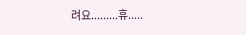려요.........휴.....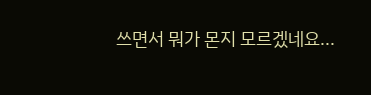쓰면서 뭐가 몬지 모르겠네요...